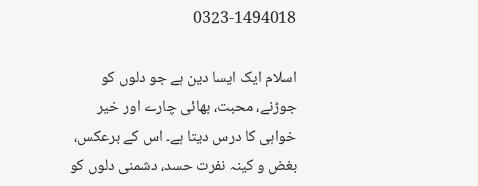0323-1494018

اسلام ایک ایسا دین ہے جو دلوں کو جوڑنے، محبت، بھائی چارے اور خیر خواہی کا درس دیتا ہے۔ اس کے برعکس، بغض و کینہ نفرت حسد، دشمنی دلوں کو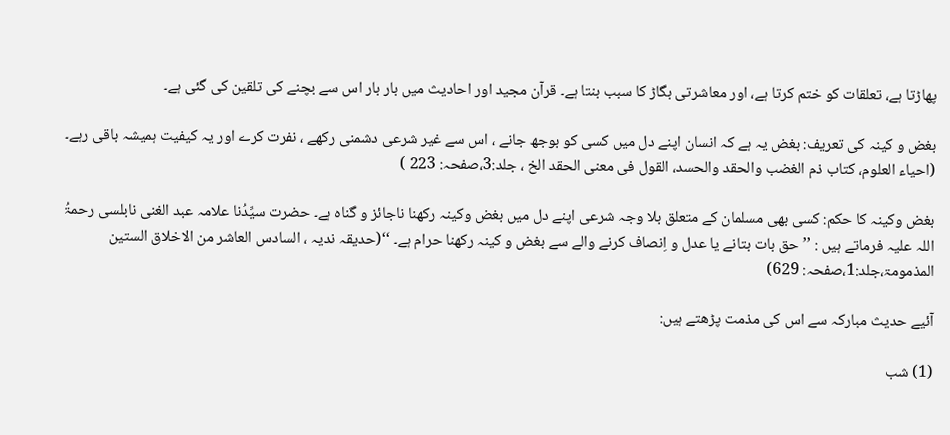پھاڑتا ہے، تعلقات کو ختم کرتا ہے، اور معاشرتی بگاڑ کا سبب بنتا ہے۔ قرآن مجید اور احادیث میں بار بار اس سے بچنے کی تلقین کی گئی ہے۔

بغض و کینہ کی تعریف: بغض یہ ہے کہ انسان اپنے دل میں کسی کو بوجھ جانے ، اس سے غیر شرعی دشمنی رکھے ، نفرت کرے اور یہ کیفیت ہمیشہ باقی رہے۔ (احیاء العلوم، کتاب ذم الغضب والحقد والحسد، القول فی معنی الحقد الخ ، جلد:3،صفحہ: 223 )

بغض وکینہ کا حکم: کسی بھی مسلمان کے متعلق بلا وجہ شرعی اپنے دل میں بغض وکینہ رکھنا ناجائز و گناہ ہے۔ حضرت سیِّدُنا علامہ عبد الغنی نابلسی رحمۃُ اللہ علیہ فرماتے ہیں : ’’حق بات بتانے یا عدل و اِنصاف کرنے والے سے بغض و کینہ رکھنا حرام ہے۔ ‘‘(حدیقہ ندیہ ، السادس العاشر من الاخلاق الستین المذمومۃ،جلد:1،صفحہ: 629)

آئیے حدیث مبارکہ سے اس کی مذمت پڑھتے ہیں:

(1) شب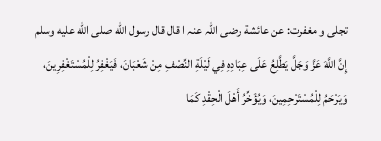تجلی و مغفرت: عن عائشة رضی اللہ عنہ ا قال قال رسول الله صلى الله عليه وسلم إِنَّ اللَّهَ عَزَّ وَجَلَّ يَطَّلِعُ عَلَى عِبَادِهِ فِي لَيْلَةِ النِّصْفِ مِنْ شَعْبَانَ، فَيَغْفِرُ لِلْمُسْتَغْفِرِينَ، وَيَرْحَمُ لِلْمُسْتَرْحِمِينَ، وَيُؤَخِّرُ أَهْلَ الْحِقْدِ كَمَا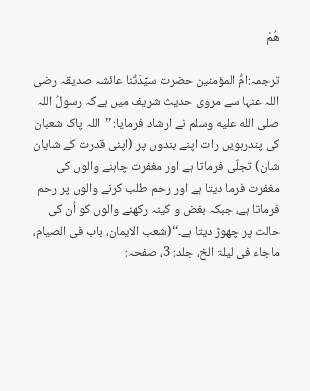هُمْ

ترجمہ:امُّ المؤمنین حضرت سیِّدَتُنا عائشہ صدیقہ رضی اللہ عنہا سے مروی حدیث شریف میں ہےکہ رسولُ اللہ صلى الله عليه وسلم نے ارشاد فرمایا: ’’اللہ پاک شعبان کی پندرہویں رات اپنے بندوں پر (اپنی قدرت کے شایان شان) تجلّی فرماتا ہے اور مغفرت چاہنے والوں کی مغفرت فرما دیتا ہے اور رحم طلب کرنے والوں پر رحم فرماتا ہے، جبکہ بغض و کینہ رکھنے والوں کو اُن کی حالت پر چھوڑ دیتا ہے۔‘‘(شعب الایمان، باب فی الصیام، ماجاء فی لیلۃ الخ، جلد: 3، صفحہ: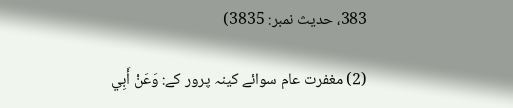383، حدیث نمبر: 3835)

(2) مغفرت عام سوائے کینہ پرور کے: وَعَنْ أَبِي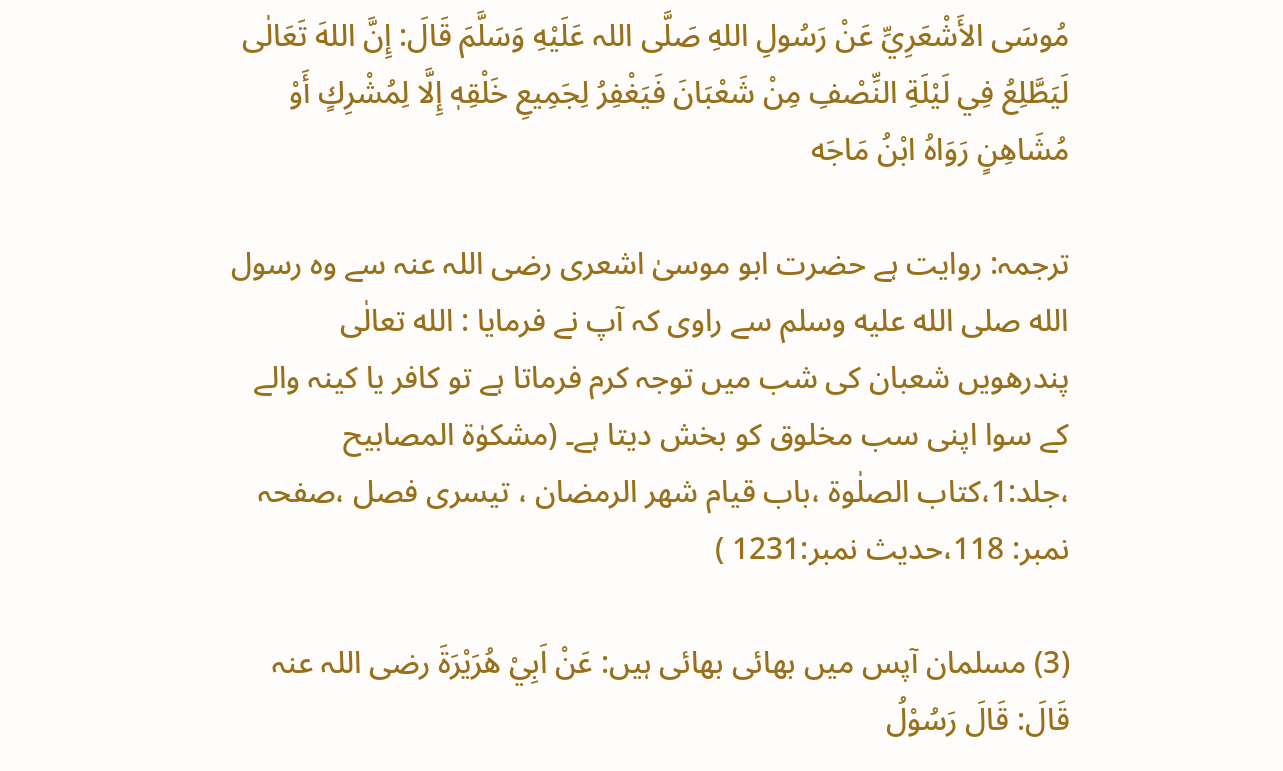مُوسَى الأَشْعَرِيِّ عَنْ رَسُولِ اللهِ صَلَّى اللہ عَلَيْهِ وَسَلَّمَ قَالَ: إِنَّ اللهَ تَعَالٰى لَيَطَّلِعُ فِي لَيْلَةِ النِّصْفِ مِنْ شَعْبَانَ فَيَغْفِرُ لِجَمِيعِ خَلْقِهٖ إِلَّا لِمُشْرِكٍ أَوْ مُشَاھِنٍ رَوَاهُ ابْنُ مَاجَه

ترجمہ: روایت ہے حضرت ابو موسیٰ اشعری رضی اللہ عنہ سے وہ رسول الله صلى الله عليه وسلم سے راوی کہ آپ نے فرمایا : الله تعالٰی پندرھویں شعبان کی شب میں توجہ کرم فرماتا ہے تو کافر یا کینہ والے کے سوا اپنی سب مخلوق کو بخش دیتا ہے۔ (مشکوٰۃ المصابیح ،جلد:1،کتاب الصلٰوۃ ،باب قیام شھر الرمضان ، تیسری فصل ،صفحہ نمبر: 118،حدیث نمبر:1231 )

(3) مسلمان آپس میں بھائی بھائی ہیں: عَنْ اَبِيْ هُرَيْرَةَ رضی اللہ عنہ قَالَ: قَالَ رَسُوْلُ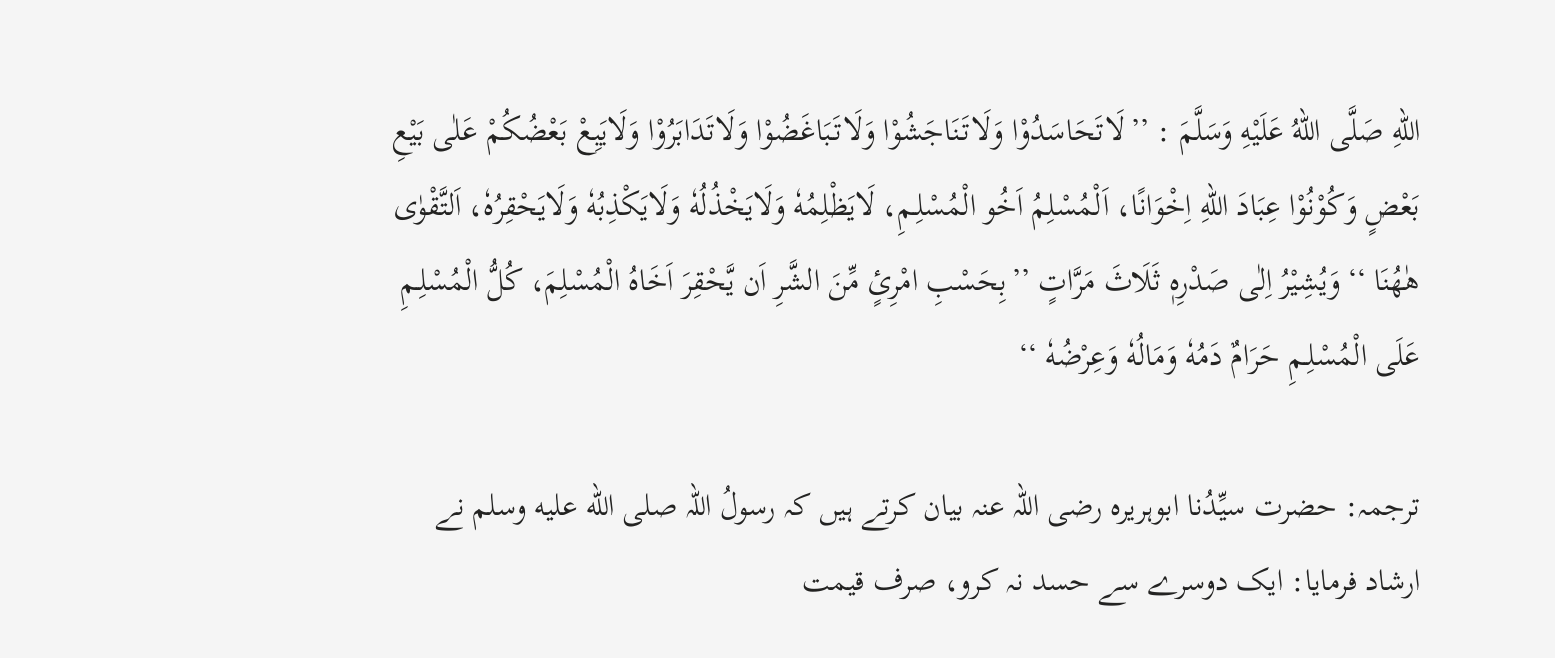اللهِ صَلَّى اللهُ عَلَيْهِ وَسَلَّمَ : ’’لَاتَحَاسَدُوْا وَلَاتَنَاجَشُوْا وَلَاتَبَاغَضُوْا وَلَاتَدَابَرُوْا وَلَايَبِعْ بَعْضُكُمْ عَلٰى بَيْعِ بَعْضٍ وَكُوْنُوْا عِبَادَ اللهِ اِخْوَانًا، اَلْمُسْلِمُ اَخُو الْمُسْلِـمِ، لَايَظْلِمُهٗ وَلَايَخْذُلُهٗ وَلَايَكْذِبُهٗ وَلَايَحْقِرُهٗ، اَلتَّقْوٰى هٰهُنَا ‘‘ وَيُشِيْرُ اِلٰى صَدْرِهٖ ثَلَاثَ مَرَّاتٍ ’’بِحَسْبِ امْرِئٍ مِّنَ الشَّرِ اَن يَّحْقِرَ اَخَاهُ الْمُسْلِمَ، كُلُّ الْمُسْلِـمِ عَلَى الْمُسْلِـمِ حَرَامٌ دَمُهٗ وَمَالُهٗ وَعِرْضُهٗ ‘‘

ترجمہ: حضرت سیِّدُنا ابوہریرہ رضی اللہ عنہ بیان کرتے ہیں کہ رسولُ اللہ صلى الله عليه وسلم نے ارشاد فرمایا: ایک دوسرے سے حسد نہ کرو، صرف قیمت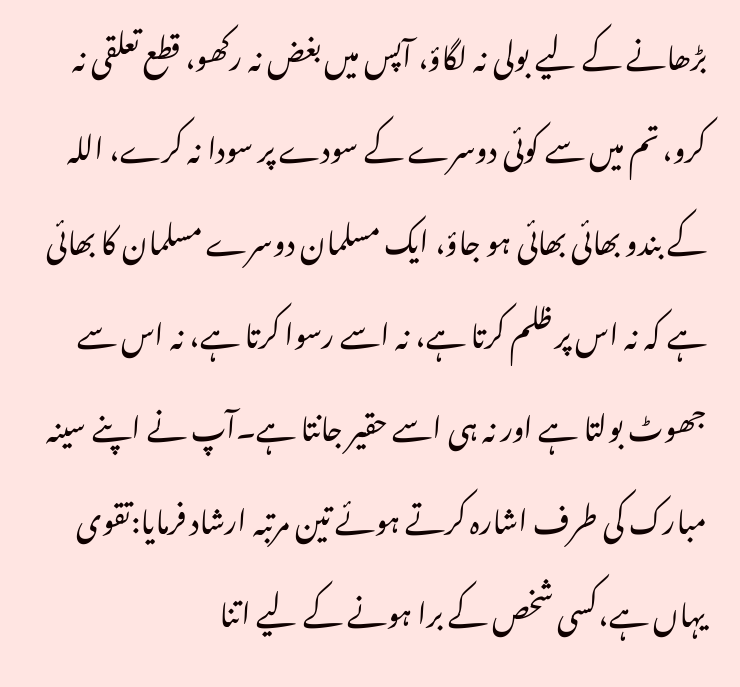بڑھانے کے لیے بولی نہ لگاؤ، آپس میں بغض نہ رکھو، قطع تعلقی نہ کرو، تم میں سے کوئی دوسرے کے سودے پر سودا نہ کرے، اللہ کے بندو بھائی بھائی ہو جاؤ، ایک مسلمان دوسرے مسلمان کا بھائی ہے کہ نہ اس پر ظلم کرتا ہے، نہ اسے رسوا کرتا ہے، نہ اس سے جھوٹ بولتا ہے اور نہ ہی اسے حقیر جانتا ہے۔آپ نے اپنے سینہ مبارک کی طرف اشارہ کرتے ہوئے تین مرتبہ ارشاد فرمایا:تقوی یہاں ہے،کسی شخص کے برا ہونے کے لیے اتنا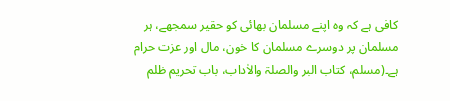کافی ہے کہ وہ اپنے مسلمان بھائی کو حقیر سمجھے، ہر مسلمان پر دوسرے مسلمان کا خون، مال اور عزت حرام ہے۔(مسلم، كتاب البر والصلۃ والاٰداب، باب تحريم ظلم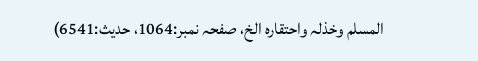المسلم وخذلہ واحتقاره الخ، صفحہ نمبر:1064، حدیث:6541)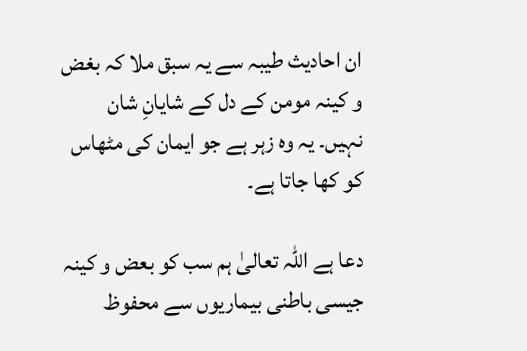ان احادیث طیبہ سے یہ سبق ملا کہ بغض و کینہ مومن کے دل کے شایانِ شان نہیں۔ یہ وہ زہر ہے جو ایمان کی مٹھاس کو کھا جاتا ہے۔

دعا ہے اللہ تعالیٰ ہم سب کو بعض و کینہ جیسی باطنی بیماریوں سے محفوظ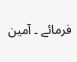فرمائے ۔ آمین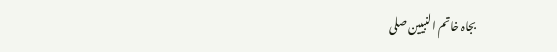بجاہ خاتم النبیین صلى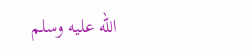الله عليه وسلم